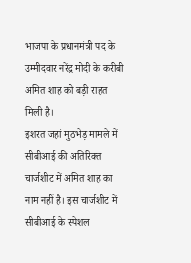भाजपा के प्रधानमंत्री पद के उम्मीदवार नरेंद्र मोदी के करीबी अमित शाह को बड़ी राहत मिली है।
इशरत जहां मुठभेड़ मामले में सीबीआई की अतिरिक्त चार्जशीट में अमित शाह का नाम नहीं है। इस चार्जशीट में सीबीआई के स्पेशल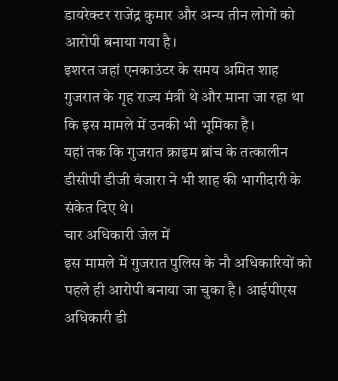डायरेक्टर राजेंद्र कुमार और अन्य तीन लोगों को आरोपी बनाया गया है।
इशरत जहां एनकाउंटर के समय अमित शाह गुजरात के गृह राज्य मंत्री थे और माना जा रहा था कि इस मामले में उनकी भी भूमिका है।
यहां तक कि गुजरात क्राइम ब्रांच के तत्कालीन डीसीपी डीजी वंजारा ने भी शाह की भागीदारी के संकेत दिए थे।
चार अधिकारी जेल में
इस मामले में गुजरात पुलिस के नौ अधिकारियों को पहले ही आरोपी बनाया जा चुका है। आईपीएस अधिकारी डी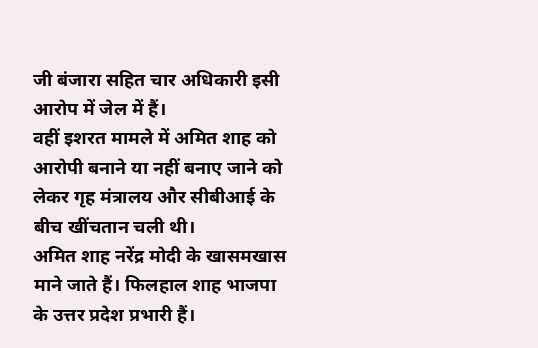जी बंजारा सहित चार अधिकारी इसी आरोप में जेल में हैं।
वहीं इशरत मामले में अमित शाह को आरोपी बनाने या नहीं बनाए जाने को लेकर गृह मंत्रालय और सीबीआई के बीच खींचतान चली थी।
अमित शाह नरेंद्र मोदी के खासमखास माने जाते हैं। फिलहाल शाह भाजपा के उत्तर प्रदेश प्रभारी हैं।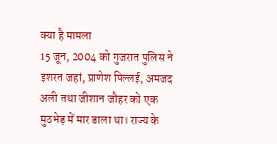क्या है मामला
15 जून, 2004 को गुजरात पुलिस ने इशरत जहां, प्राणेश पिल्लई, अमजद अली तथा जीशान जौहर को एक मुठभेड़ में मार डाला था। राज्य के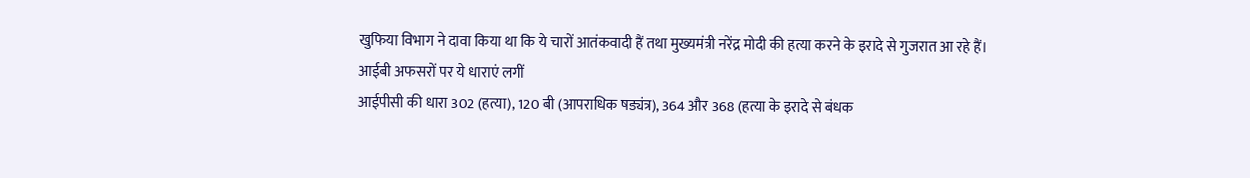खुफिया विभाग ने दावा किया था कि ये चारों आतंकवादी हैं तथा मुख्यमंत्री नरेंद्र मोदी की हत्या करने के इरादे से गुजरात आ रहे हैं।
आईबी अफसरों पर ये धाराएं लगीं
आईपीसी की धारा 302 (हत्या), 120 बी (आपराधिक षड्यंत्र), 364 और 368 (हत्या के इरादे से बंधक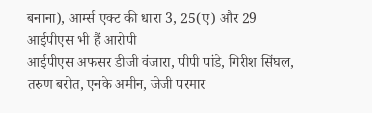बनाना), आर्म्स एक्ट की धारा 3, 25(ए) और 29
आईपीएस भी हैं आरोपी
आईपीएस अफसर डीजी वंजारा, पीपी पांडे, गिरीश सिंघल, तरुण बरोत, एनके अमीन, जेजी परमार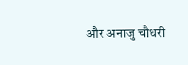और अनाजु चौधरी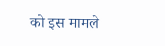को इस मामले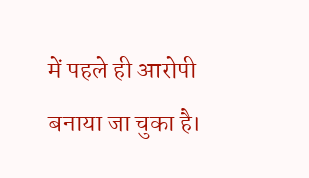में पहले ही आरोपी बनाया जा चुका है।